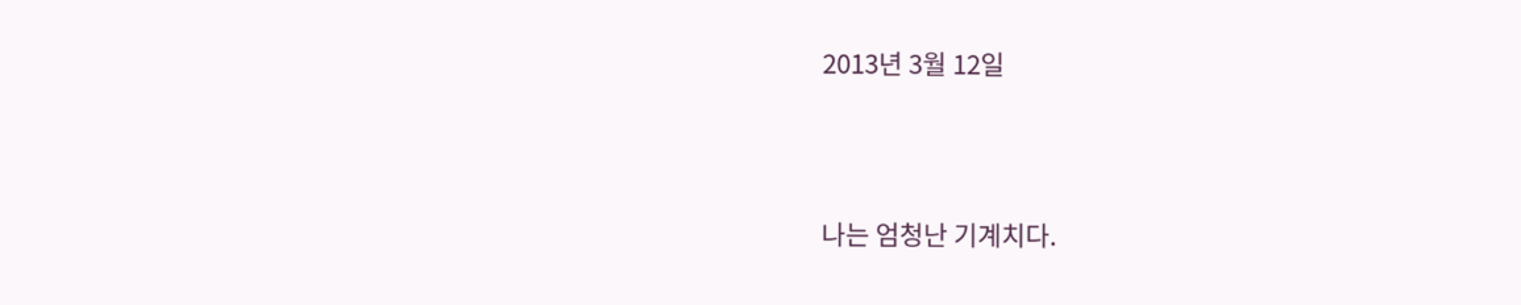2013년 3월 12일





나는 엄청난 기계치다.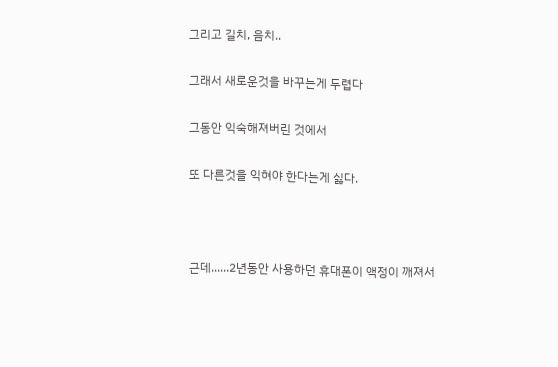그리고 길치, 음치..


그래서 새로운것을 바꾸는게 두렵다


그동안 익숙해져버린 것에서


또 다른것을 익혀야 한다는게 싫다.





근데......2년동안 사용하던 휴대폰이 액정이 깨져서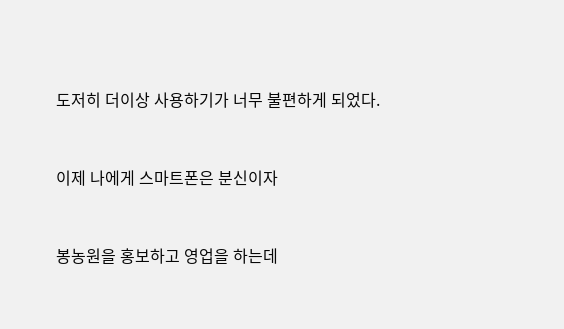도저히 더이상 사용하기가 너무 불편하게 되었다.


이제 나에게 스마트폰은 분신이자


봉농원을 홍보하고 영업을 하는데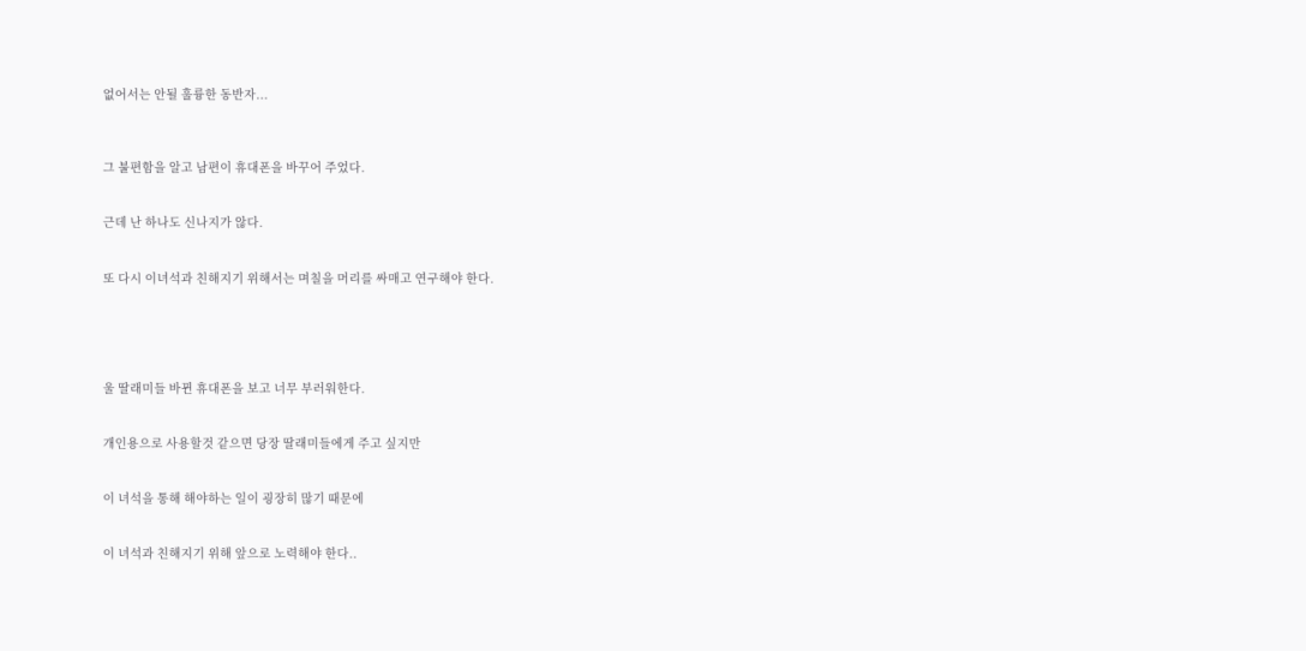없어서는 안될 훌륭한 동반자...



그 불편함을 알고 남편이 휴대폰을 바꾸어 주었다.


근데 난 하나도 신나지가 않다.


또 다시 이녀석과 친해지기 위해서는 며칠을 머리를 싸매고 연구해야 한다.





울 딸래미들 바뀐 휴대폰을 보고 너무 부러워한다.


개인용으로 사용할것 같으면 당장 딸래미들에게 주고 싶지만


이 녀석을 통해 해야하는 일이 굉장히 많기 때문에


이 녀석과 친해지기 위해 앞으로 노력해야 한다..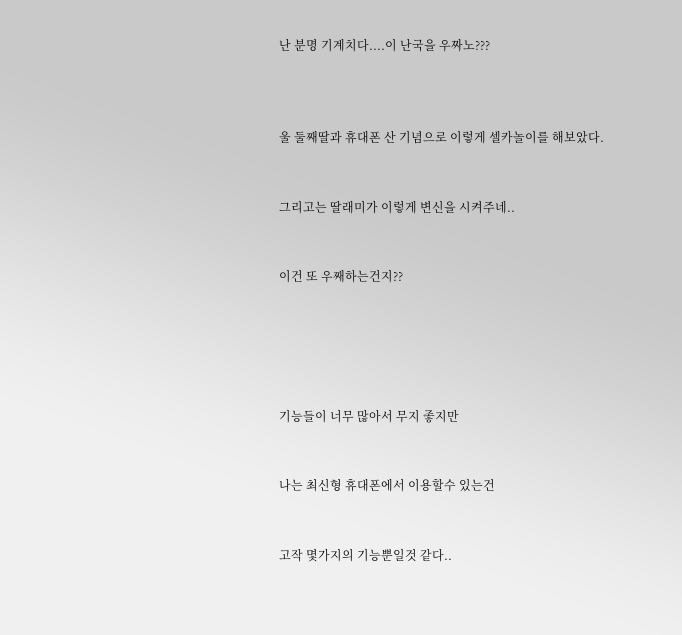난 분명 기계치다....이 난국을 우짜노???



울 둘째딸과 휴대폰 산 기념으로 이렇게 셀카놀이를 해보았다.


그리고는 딸래미가 이렇게 변신을 시켜주네..


이건 또 우째하는건지??





기능들이 너무 많아서 무지 좋지만


나는 최신형 휴대폰에서 이용할수 있는건


고작 몇가지의 기능뿐일것 같다..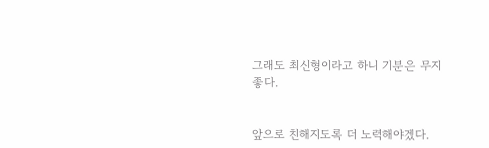그래도 최신형이라고 하니 기분은 무지좋다.


앞으로 친해지도록 더 노력해야겠다.